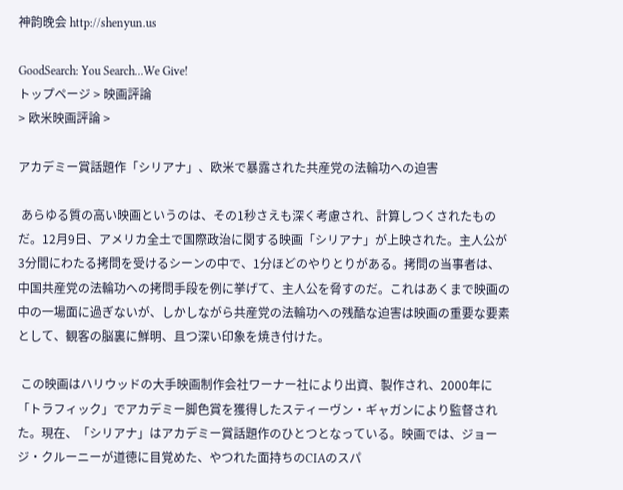神韵晚会 http://shenyun.us

GoodSearch: You Search...We Give!
トップページ > 映画評論
> 欧米映画評論 >

アカデミー賞話題作「シリアナ」、欧米で暴露された共産党の法輪功への迫害

 あらゆる質の高い映画というのは、その1秒さえも深く考慮され、計算しつくされたものだ。12月9日、アメリカ全土で国際政治に関する映画「シリアナ」が上映された。主人公が3分間にわたる拷問を受けるシーンの中で、1分ほどのやりとりがある。拷問の当事者は、中国共産党の法輪功への拷問手段を例に挙げて、主人公を脅すのだ。これはあくまで映画の中の一場面に過ぎないが、しかしながら共産党の法輪功への残酷な迫害は映画の重要な要素として、観客の脳裏に鮮明、且つ深い印象を焼き付けた。

 この映画はハリウッドの大手映画制作会社ワーナー社により出資、製作され、2000年に「トラフィック」でアカデミー脚色賞を獲得したスティーヴン・ギャガンにより監督された。現在、「シリアナ」はアカデミー賞話題作のひとつとなっている。映画では、ジョージ・クルーニーが道徳に目覚めた、やつれた面持ちのCIAのスパ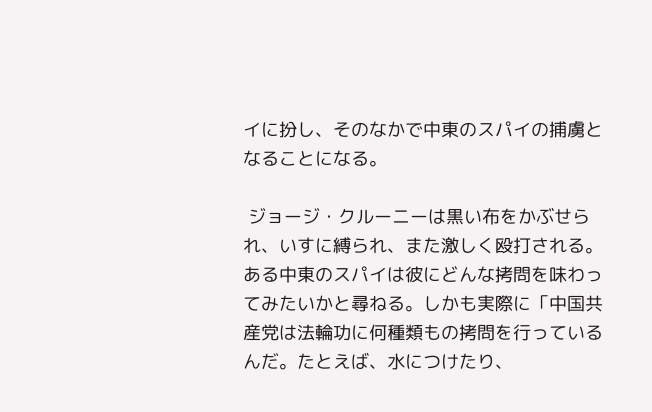イに扮し、そのなかで中東のスパイの捕虜となることになる。

 ジョージ・クルーニーは黒い布をかぶせられ、いすに縛られ、また激しく殴打される。ある中東のスパイは彼にどんな拷問を味わってみたいかと尋ねる。しかも実際に「中国共産党は法輪功に何種類もの拷問を行っているんだ。たとえば、水につけたり、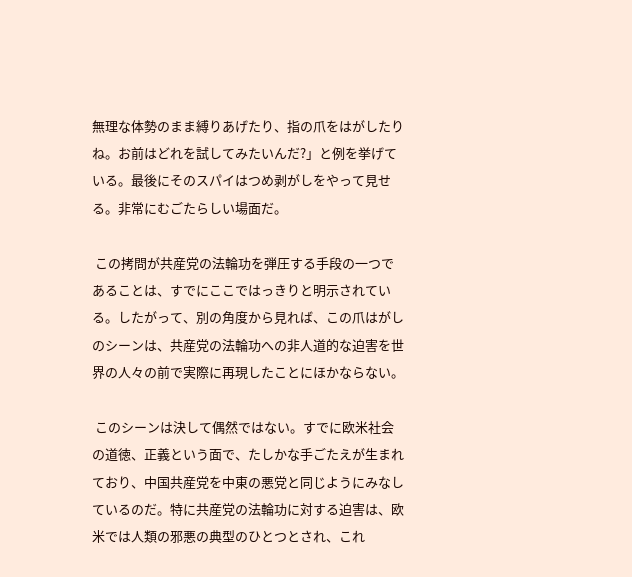無理な体勢のまま縛りあげたり、指の爪をはがしたりね。お前はどれを試してみたいんだ?」と例を挙げている。最後にそのスパイはつめ剥がしをやって見せる。非常にむごたらしい場面だ。

 この拷問が共産党の法輪功を弾圧する手段の一つであることは、すでにここではっきりと明示されている。したがって、別の角度から見れば、この爪はがしのシーンは、共産党の法輪功への非人道的な迫害を世界の人々の前で実際に再現したことにほかならない。

 このシーンは決して偶然ではない。すでに欧米社会の道徳、正義という面で、たしかな手ごたえが生まれており、中国共産党を中東の悪党と同じようにみなしているのだ。特に共産党の法輪功に対する迫害は、欧米では人類の邪悪の典型のひとつとされ、これ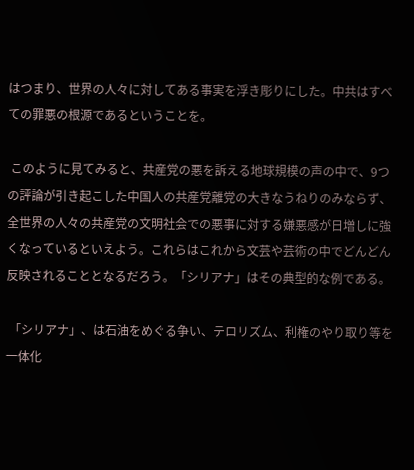はつまり、世界の人々に対してある事実を浮き彫りにした。中共はすべての罪悪の根源であるということを。

 このように見てみると、共産党の悪を訴える地球規模の声の中で、9つの評論が引き起こした中国人の共産党離党の大きなうねりのみならず、全世界の人々の共産党の文明社会での悪事に対する嫌悪感が日増しに強くなっているといえよう。これらはこれから文芸や芸術の中でどんどん反映されることとなるだろう。「シリアナ」はその典型的な例である。

 「シリアナ」、は石油をめぐる争い、テロリズム、利権のやり取り等を一体化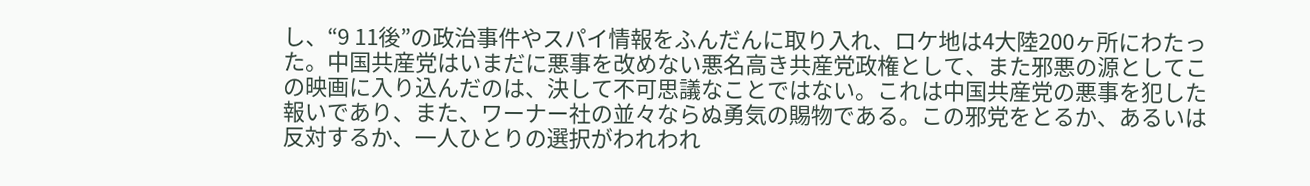し、“9 11後”の政治事件やスパイ情報をふんだんに取り入れ、ロケ地は4大陸200ヶ所にわたった。中国共産党はいまだに悪事を改めない悪名高き共産党政権として、また邪悪の源としてこの映画に入り込んだのは、決して不可思議なことではない。これは中国共産党の悪事を犯した報いであり、また、ワーナー社の並々ならぬ勇気の賜物である。この邪党をとるか、あるいは反対するか、一人ひとりの選択がわれわれ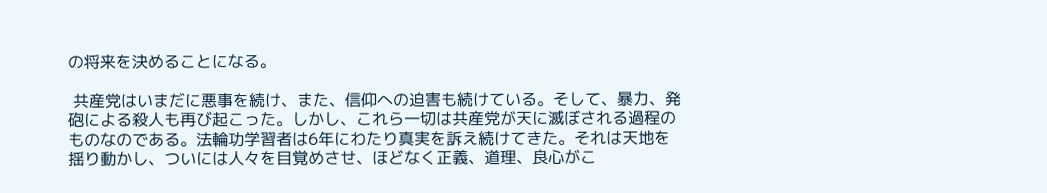の将来を決めることになる。

 共産党はいまだに悪事を続け、また、信仰への迫害も続けている。そして、暴力、発砲による殺人も再び起こった。しかし、これら一切は共産党が天に滅ぼされる過程のものなのである。法輪功学習者は6年にわたり真実を訴え続けてきた。それは天地を揺り動かし、ついには人々を目覚めさせ、ほどなく正義、道理、良心がこ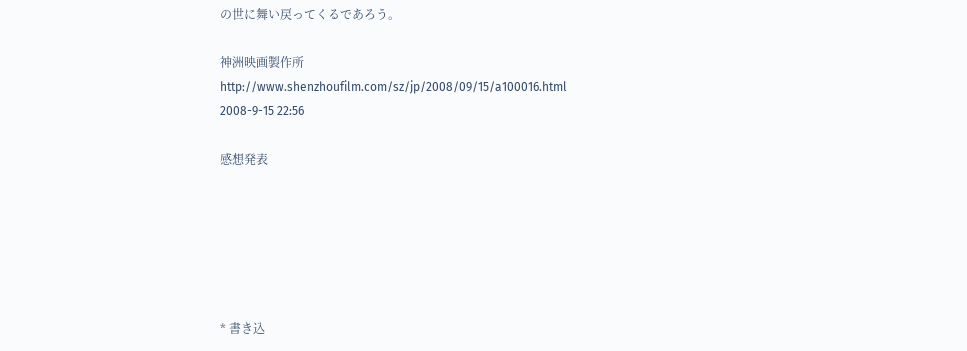の世に舞い戻ってくるであろう。

神洲映画製作所 http://www.shenzhoufilm.com/sz/jp/2008/09/15/a100016.html 2008-9-15 22:56

感想発表






* 書き込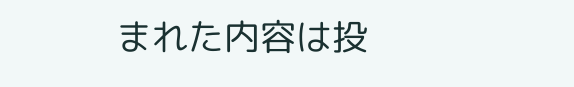まれた内容は投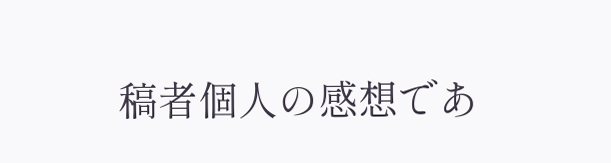稿者個人の感想であ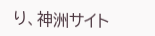り、神洲サイト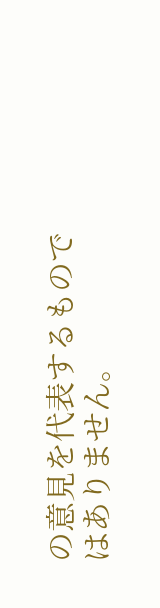の意見を代表するものではありません。